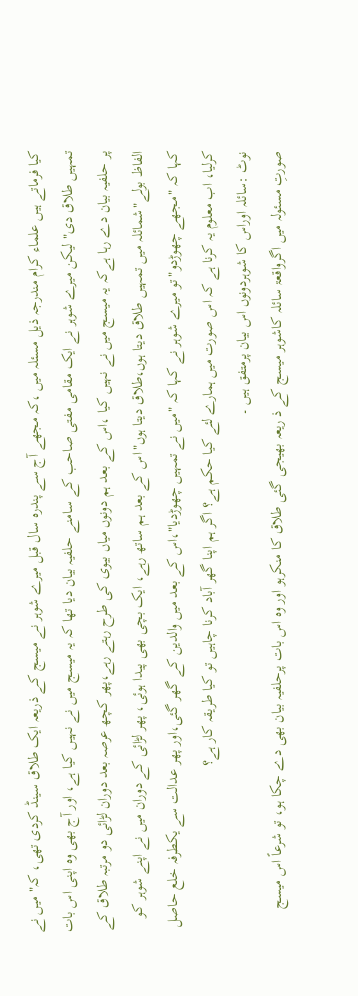کیا فرماتے ہیں علماء کرام مندرجہ ذیل مسئلہ میں ،کہ مجھے آج سے پندرہ سال قبل میرے شوہر نے میسج کے ذریعہ ایک طلاق سینڈ کردی تھی، کہ" میں نے تمہیں طلاق دی" لیکن میرے شوہر نے ایک مقامی مفتی صاحب کے سامنے حلفیہ بیان دیا تھا کہ یہ میسج میں نے نہیں کیا ہے، اور آج بھی وہ اپنی اس بات پر حلفیہ بیان دے رہا ہےکہ یہ میسج میں نے نہیں کیا ،اس کے بعد ہم دونوں میاں بیوی کی طرح رہتے رہے،پھر کچھ عرصہ بعد دوران لڑائی دو مرتبہ طلاق کے الفاظ بولے"شمائلہ میں تمہیں طلاق دیتا ہوں،طلاق دیتا ہوں"اس کے بعد ہم ساتھ رہے، ایک بچی بھی پیدا ہوئی، پھر لڑائی کے دوران میں نے اپنے شوہر کو کہا کہ "مجھے چھوڑدو"تو میرے شوہر نے کہا کہ "میں نے تمہیں چھوڑدیا"،اس کے بعد میں والدین کے گھر گئی،اور پھر عدالت سے یکطرفہ خلع حاصل کرلیا، اب معلوم یہ کرنا ہے کہ اس صورت میں ہمارے لئے کیا حکم ہے؟ اگر ہم اپنا گھر آباد کرنا چاہیں تو کیا طریقہ کار ہے؟
نوٹ :سائلہ اوراس کا شوہردونوں اس بیان پرمتفق ہیں ۔
صورتِ مسئولہ میں اگرواقعۃ سائلہ کاشوہر میسج کے ذ ریعہ بھیجی گئی طلاق کا منکرہو اور وہ اس بات پرحلفیہ بیان بھی دے چکا ہو، تو شرعاً اس میسج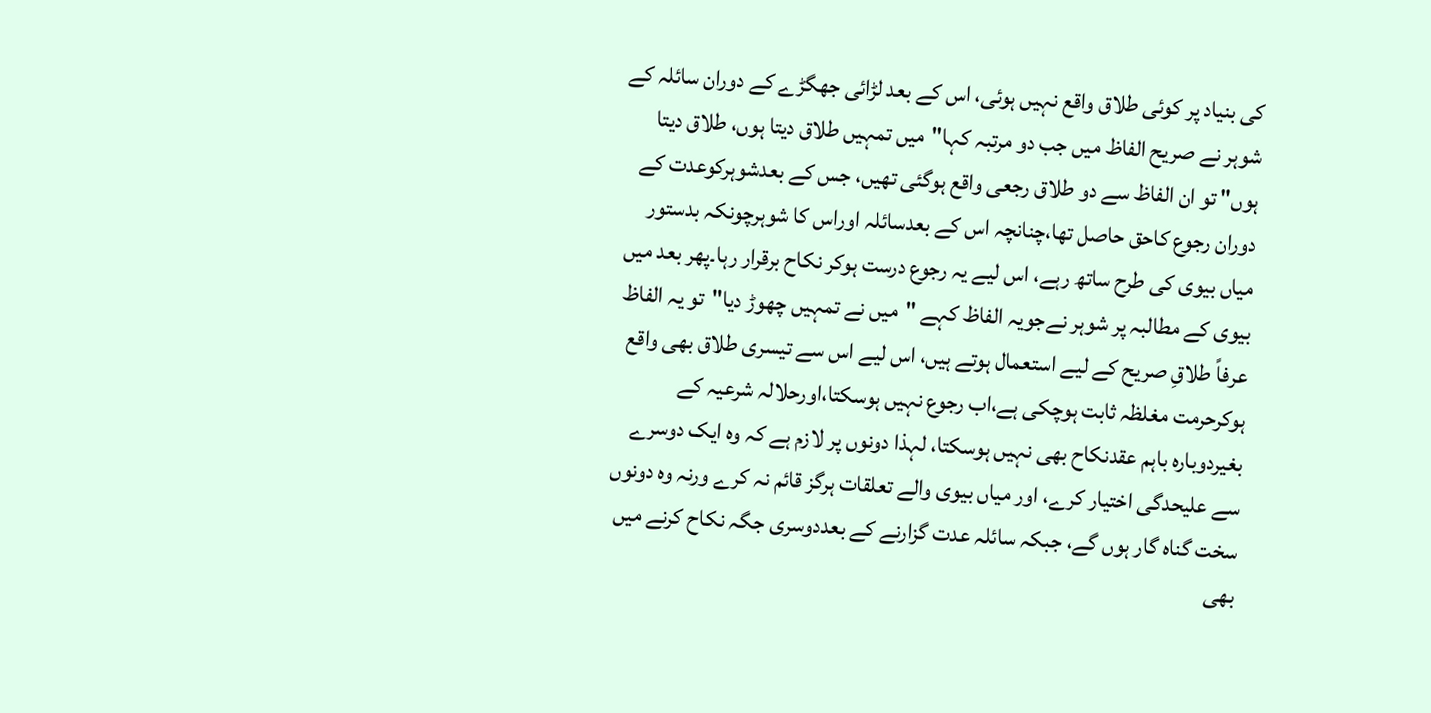کی بنیاد پر کوئی طلاق واقع نہیں ہوئی، اس کے بعد لڑائی جھگڑے کے دوران سائلہ کے شوہر نے صریح الفاظ میں جب دو مرتبہ کہا"میں تمہیں طلاق دیتا ہوں، طلاق دیتا ہوں" تو ان الفاظ سے دو طلاق رجعی واقع ہوگئی تھیں، جس کے بعدشوہرکوعدت کے دوران رجوع کاحق حاصل تھا،چنانچہ اس کے بعدسائلہ اوراس کا شوہرچونکہ بدستور میاں بیوی کی طرح ساتھ رہے، اس لیے یہ رجوع درست ہوکر نکاح برقرار رہا۔پھر بعد میں بیوی کے مطالبہ پر شوہر نےجویہ الفاظ کہے "میں نے تمہیں چھوڑ دیا"تو یہ الفاظ عرفاً طلاقِ صریح کے لیے استعمال ہوتے ہیں، اس لیے اس سے تیسری طلاق بھی واقع ہوکرحرمت مغلظہ ثابت ہوچکی ہے،اب رجوع نہیں ہوسکتا،اورحلالہ شرعیہ کے بغیردوبارہ باہم عقدنکاح بھی نہیں ہوسکتا، لہذا دونوں پر لازم ہے کہ وہ ایک دوسرے سے علیحدگی اختیار کرے، اور میاں بیوی والے تعلقات ہرگز قائم نہ کرے ورنہ وہ دونوں سخت گناہ گار ہوں گے، جبکہ سائلہ عدت گزارنے کے بعددوسری جگہ نکاح کرنے میں بھی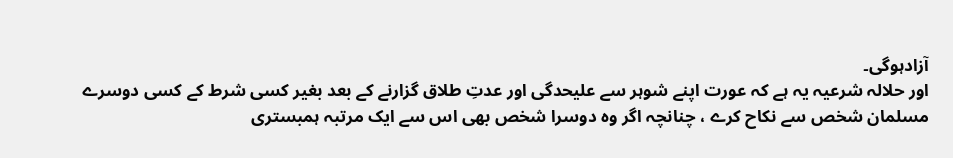آزادہوگی۔
اور حلالہ شرعیہ یہ ہے کہ عورت اپنے شوہر سے علیحدگی اور عدتِ طلاق گزارنے کے بعد بغیر کسی شرط کے کسی دوسرے مسلمان شخص سے نکاح کرے ، چنانچہ اگر وہ دوسرا شخص بھی اس سے ایک مرتبہ ہمبستری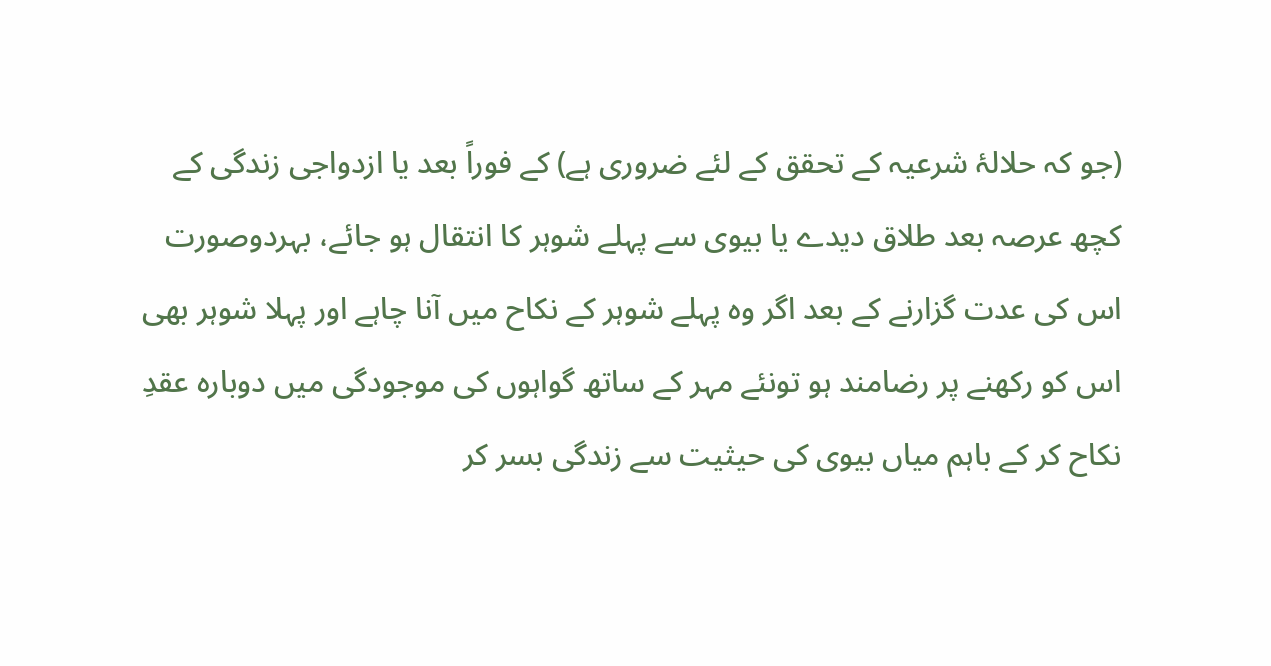(جو کہ حلالۂ شرعیہ کے تحقق کے لئے ضروری ہے) کے فوراً بعد یا ازدواجی زندگی کے کچھ عرصہ بعد طلاق دیدے یا بیوی سے پہلے شوہر کا انتقال ہو جائے، بہردوصورت اس کی عدت گزارنے کے بعد اگر وہ پہلے شوہر کے نکاح میں آنا چاہے اور پہلا شوہر بھی اس کو رکھنے پر رضامند ہو تونئے مہر کے ساتھ گواہوں کی موجودگی میں دوبارہ عقدِ نکاح کر کے باہم میاں بیوی کی حیثیت سے زندگی بسر کر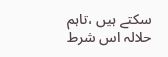سکتے ہیں ،تاہم حلالہ اس شرط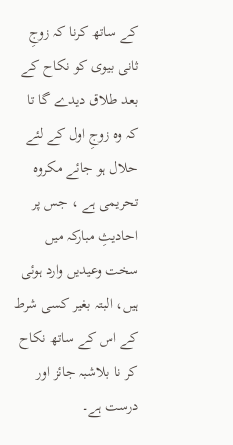کے ساتھ کرنا کہ زوجِ ثانی بیوی کو نکاح کے بعد طلاق دیدے گا تا کہ وہ زوجِ اول کے لئے حلال ہو جائے مکروہ تحریمی ہے ، جس پر احادیثِ مبارکہ میں سخت وعیدیں وارد ہوئی ہیں، البتہ بغیر کسی شرط کے اس کے ساتھ نکاح کر نا بلاشبہ جائز اور درست ہے۔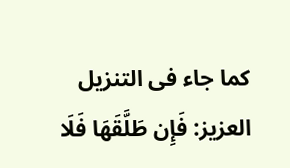کما جاء فی التنزیل العزیز: فَإِن طَلَّقَهَا فَلَا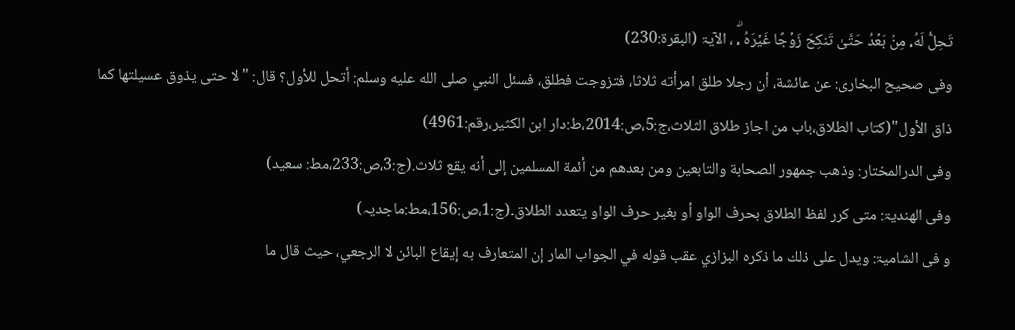تَحِلُّ لَهُۥ مِنۢ بَعۡدُ حَتَّىٰ تَنكِحَ زَوۡجًا غَيۡرَهُ ۥۗ ، الآیۃ (البقرۃ:230)
وفی صحیح البخاری: عن عائشة، أن رجلا طلق امرأته ثلاثا، فتزوجت فطلق، فسئل النبي صلى الله عليه وسلم: أتحل للأول؟ قال: "لا حتى يذوق عسيلتها كما ذاق الأول"(کتاب الطلاق،باب من اجاز طلاق الثلاث،ج:5،ص:2014،ط:دار ابن الکثیر،رقم:4961)
وفی الدرالمختار: وذهب جمهور الصحابة والتابعين ومن بعدهم من أئمة المسلمين إلى أنه يقع ثلاث.(ج:3،ص:233،مط: سعید)
وفی الھندیۃ: متى كرر لفظ الطلاق بحرف الواو أو بغير حرف الواو يتعدد الطلاق۔(ج:1،ص:156،مط:ماجدیہ)
و فی الشامیۃ: ويدل على ذلك ما ذكره البزازي عقب قوله في الجواب المار إن المتعارف به إيقاع البائن لا الرجعي، حيث قال ما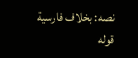نصه: بخلاف فارسية قوله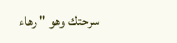سرحتك وهو " رهاء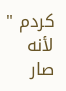كردم " لأنه صار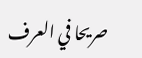صريحا في العرف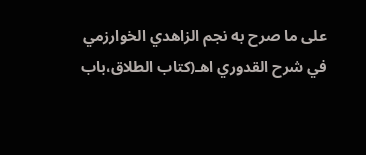على ما صرح به نجم الزاهدي الخوارزمي في شرح القدوري اهـ(کتاب الطلاق،باب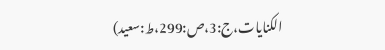الکنایات،ج:3،ص:299،ط:سعید)